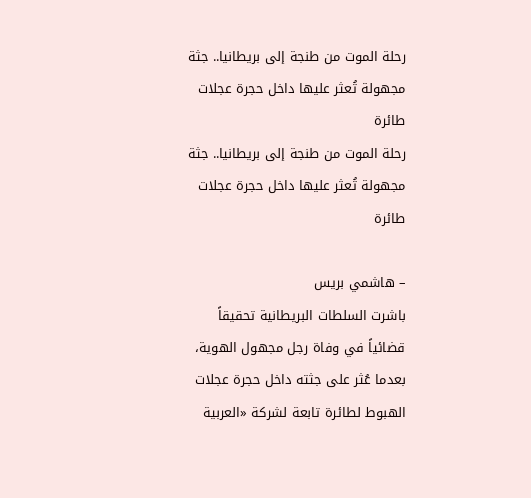رحلة الموت من طنجة إلى بريطانيا.. جثة مجهولة تُعثر عليها داخل حجرة عجلات طائرة
رحلة الموت من طنجة إلى بريطانيا.. جثة مجهولة تُعثر عليها داخل حجرة عجلات طائرة

– هاشمي بريس
باشرت السلطات البريطانية تحقيقاً قضائياً في وفاة رجل مجهول الهوية، بعدما عُثر على جثته داخل حجرة عجلات الهبوط لطائرة تابعة لشركة «العربية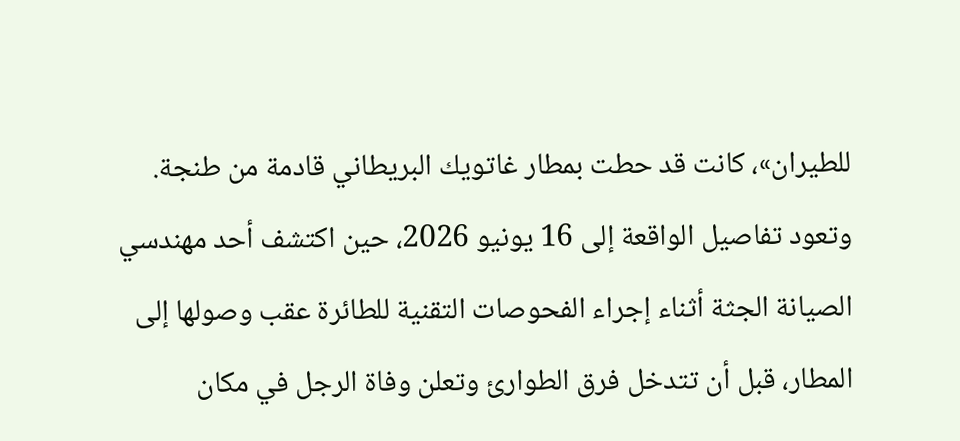للطيران»، كانت قد حطت بمطار غاتويك البريطاني قادمة من طنجة.
وتعود تفاصيل الواقعة إلى 16 يونيو 2026، حين اكتشف أحد مهندسي الصيانة الجثة أثناء إجراء الفحوصات التقنية للطائرة عقب وصولها إلى المطار، قبل أن تتدخل فرق الطوارئ وتعلن وفاة الرجل في مكان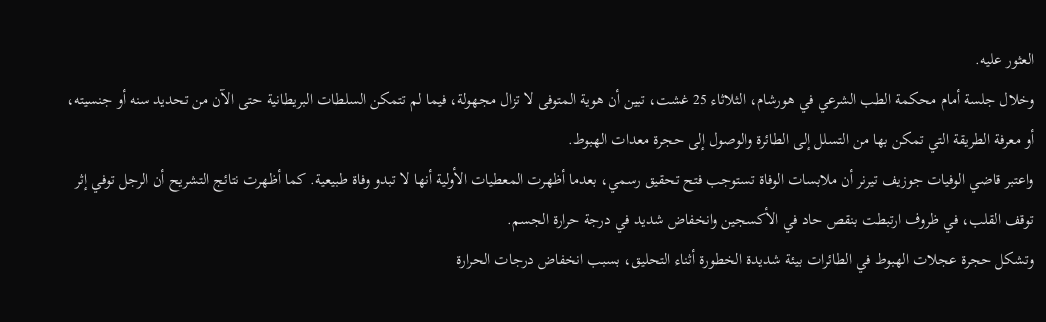العثور عليه.
وخلال جلسة أمام محكمة الطب الشرعي في هورشام، الثلاثاء 25 غشت، تبين أن هوية المتوفى لا تزال مجهولة، فيما لم تتمكن السلطات البريطانية حتى الآن من تحديد سنه أو جنسيته، أو معرفة الطريقة التي تمكن بها من التسلل إلى الطائرة والوصول إلى حجرة معدات الهبوط.
واعتبر قاضي الوفيات جوزيف تيرنر أن ملابسات الوفاة تستوجب فتح تحقيق رسمي، بعدما أظهرت المعطيات الأولية أنها لا تبدو وفاة طبيعية. كما أظهرت نتائج التشريح أن الرجل توفي إثر توقف القلب، في ظروف ارتبطت بنقص حاد في الأكسجين وانخفاض شديد في درجة حرارة الجسم.
وتشكل حجرة عجلات الهبوط في الطائرات بيئة شديدة الخطورة أثناء التحليق، بسبب انخفاض درجات الحرارة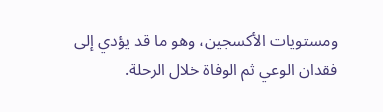ومستويات الأكسجين، وهو ما قد يؤدي إلى فقدان الوعي ثم الوفاة خلال الرحلة.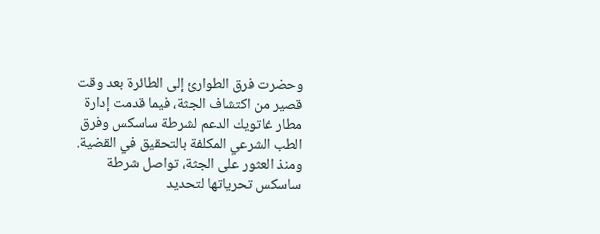وحضرت فرق الطوارئ إلى الطائرة بعد وقت قصير من اكتشاف الجثة، فيما قدمت إدارة مطار غاتويك الدعم لشرطة ساسكس وفرق الطب الشرعي المكلفة بالتحقيق في القضية.
ومنذ العثور على الجثة، تواصل شرطة ساسكس تحرياتها لتحديد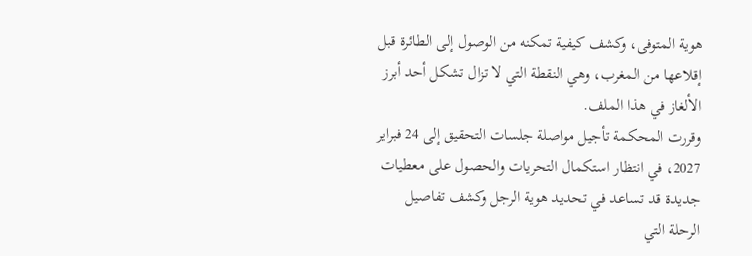هوية المتوفى، وكشف كيفية تمكنه من الوصول إلى الطائرة قبل إقلاعها من المغرب، وهي النقطة التي لا تزال تشكل أحد أبرز الألغاز في هذا الملف.
وقررت المحكمة تأجيل مواصلة جلسات التحقيق إلى 24 فبراير 2027، في انتظار استكمال التحريات والحصول على معطيات جديدة قد تساعد في تحديد هوية الرجل وكشف تفاصيل الرحلة التي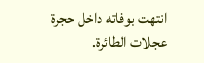انتهت بوفاته داخل حجرة عجلات الطائرة.